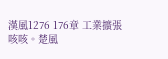漢風1276 176章 工業擴張
咳咳。楚風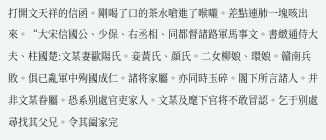打開文天祥的信函。剛喝了口的茶水嗆進了喉嚨。差點連肺一塊咳出來。“大宋信國公、少保、右丞相、同都督諸路軍馬事文。書緻通侍大夫、柱國楚:文某妻歐陽氏。妾黃氏、顔氏。二女柳娘、環娘。贛南兵敗。俱已亂軍中殉國成仁。諸将家屬。亦同時玉碎。閣下所言諸人。并非文某眷屬。恐系别處官吏家人。文某及麾下官将不敢冒認。乞于别處尋找其父兄。令其阖家完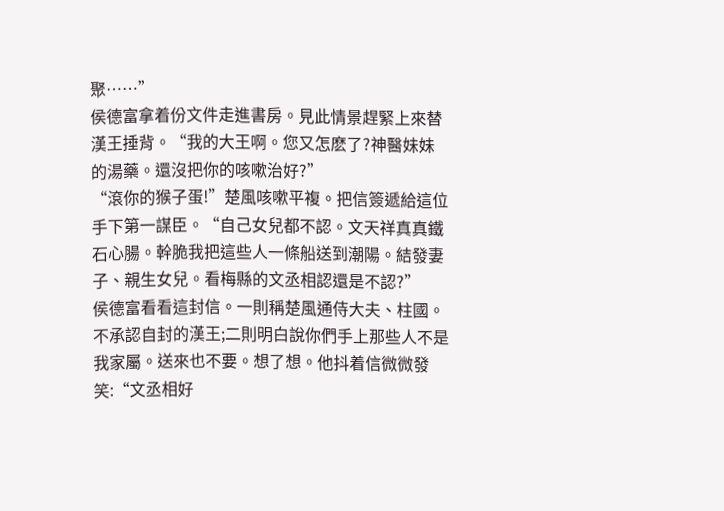聚……”
侯德富拿着份文件走進書房。見此情景趕緊上來替漢王捶背。“我的大王啊。您又怎麽了?神醫妹妹的湯藥。還沒把你的咳嗽治好?”
“滾你的猴子蛋!”楚風咳嗽平複。把信簽遞給這位手下第一謀臣。“自己女兒都不認。文天祥真真鐵石心腸。幹脆我把這些人一條船送到潮陽。結發妻子、親生女兒。看梅縣的文丞相認還是不認?”
侯德富看看這封信。一則稱楚風通侍大夫、柱國。不承認自封的漢王;二則明白說你們手上那些人不是我家屬。送來也不要。想了想。他抖着信微微發笑:“文丞相好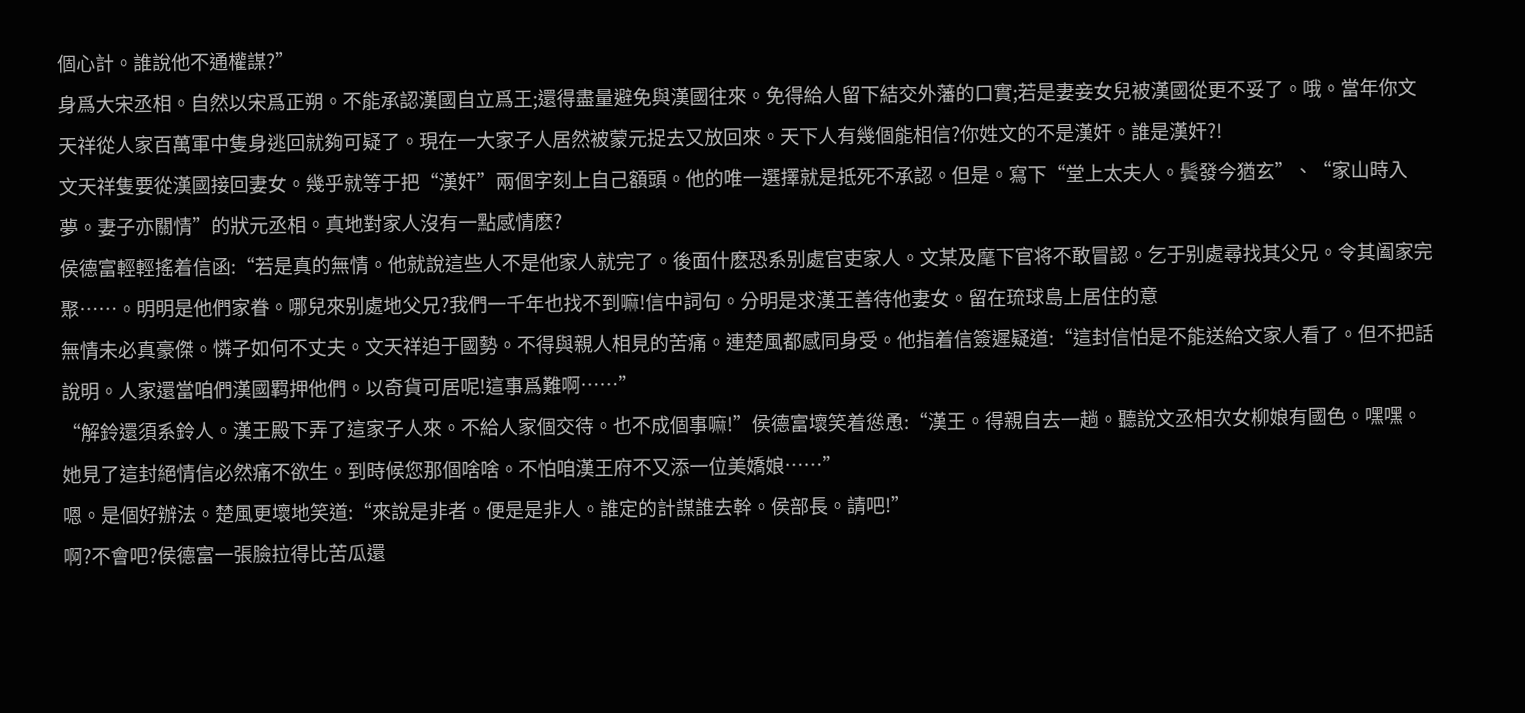個心計。誰說他不通權謀?”
身爲大宋丞相。自然以宋爲正朔。不能承認漢國自立爲王;還得盡量避免與漢國往來。免得給人留下結交外藩的口實;若是妻妾女兒被漢國從更不妥了。哦。當年你文天祥從人家百萬軍中隻身逃回就夠可疑了。現在一大家子人居然被蒙元捉去又放回來。天下人有幾個能相信?你姓文的不是漢奸。誰是漢奸?!
文天祥隻要從漢國接回妻女。幾乎就等于把“漢奸”兩個字刻上自己額頭。他的唯一選擇就是抵死不承認。但是。寫下“堂上太夫人。鬓發今猶玄”、“家山時入夢。妻子亦關情”的狀元丞相。真地對家人沒有一點感情麽?
侯德富輕輕搖着信函:“若是真的無情。他就說這些人不是他家人就完了。後面什麽恐系别處官吏家人。文某及麾下官将不敢冒認。乞于别處尋找其父兄。令其阖家完聚……。明明是他們家眷。哪兒來别處地父兄?我們一千年也找不到嘛!信中詞句。分明是求漢王善待他妻女。留在琉球島上居住的意
無情未必真豪傑。憐子如何不丈夫。文天祥迫于國勢。不得與親人相見的苦痛。連楚風都感同身受。他指着信簽遲疑道:“這封信怕是不能送給文家人看了。但不把話說明。人家還當咱們漢國羁押他們。以奇貨可居呢!這事爲難啊……”
“解鈴還須系鈴人。漢王殿下弄了這家子人來。不給人家個交待。也不成個事嘛!”侯德富壞笑着慫恿:“漢王。得親自去一趟。聽說文丞相次女柳娘有國色。嘿嘿。她見了這封絕情信必然痛不欲生。到時候您那個啥啥。不怕咱漢王府不又添一位美嬌娘……”
嗯。是個好辦法。楚風更壞地笑道:“來說是非者。便是是非人。誰定的計謀誰去幹。侯部長。請吧!”
啊?不會吧?侯德富一張臉拉得比苦瓜還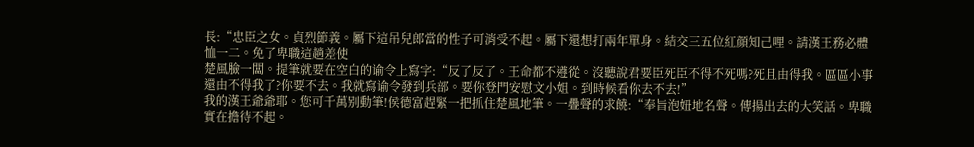長:“忠臣之女。貞烈節義。屬下這吊兒郎當的性子可消受不起。屬下還想打兩年單身。結交三五位紅顔知己哩。請漢王務必體恤一二。免了卑職這趟差使
楚風臉一闆。提筆就要在空白的谕令上寫字:“反了反了。王命都不遵從。沒聽說君要臣死臣不得不死嗎?死且由得我。區區小事還由不得我了?你要不去。我就寫谕令發到兵部。要你登門安慰文小姐。到時候看你去不去!”
我的漢王爺爺耶。您可千萬别動筆!侯德富趕緊一把抓住楚風地筆。一疊聲的求饒:“奉旨泡妞地名聲。傳揚出去的大笑話。卑職實在擔待不起。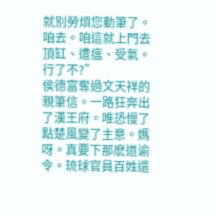就别勞煩您動筆了。咱去。咱這就上門去頂缸、遭瘟、受氣。行了不?”
侯德富奪過文天祥的親筆信。一路狂奔出了漢王府。唯恐慢了點楚風變了主意。媽呀。真要下那麽道谕令。琉球官員百姓還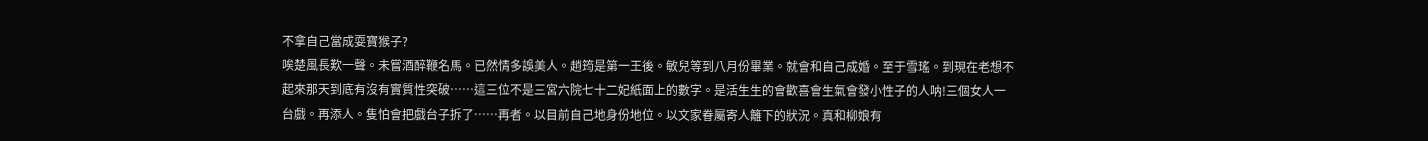不拿自己當成耍寶猴子?
唉楚風長歎一聲。未嘗酒醉鞭名馬。已然情多誤美人。趙筠是第一王後。敏兒等到八月份畢業。就會和自己成婚。至于雪瑤。到現在老想不起來那天到底有沒有實質性突破……這三位不是三宮六院七十二妃紙面上的數字。是活生生的會歡喜會生氣會發小性子的人呐!三個女人一台戲。再添人。隻怕會把戲台子拆了……再者。以目前自己地身份地位。以文家眷屬寄人籬下的狀況。真和柳娘有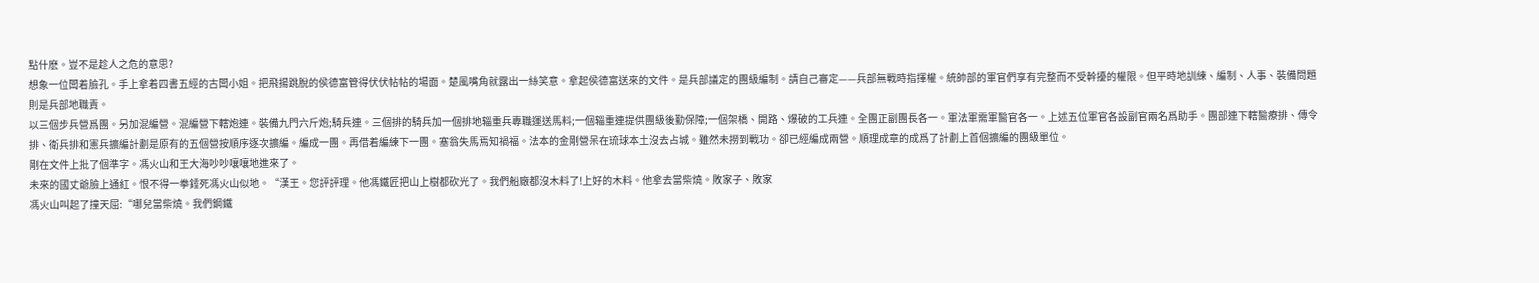點什麽。豈不是趁人之危的意思?
想象一位闆着臉孔。手上拿着四書五經的古闆小姐。把飛揚跳脫的侯德富管得伏伏帖帖的場面。楚風嘴角就露出一絲笑意。拿起侯德富送來的文件。是兵部議定的團級編制。請自己審定——兵部無戰時指揮權。統帥部的軍官們享有完整而不受幹擾的權限。但平時地訓練、編制、人事、裝備問題則是兵部地職責。
以三個步兵營爲團。另加混編營。混編營下轄炮連。裝備九門六斤炮;騎兵連。三個排的騎兵加一個排地辎重兵專職運送馬料;一個辎重連提供團級後勤保障;一個架橋、開路、爆破的工兵連。全團正副團長各一。軍法軍需軍醫官各一。上述五位軍官各設副官兩名爲助手。團部連下轄醫療排、傳令排、衛兵排和憲兵擴編計劃是原有的五個營按順序逐次擴編。編成一團。再借着編練下一團。塞翁失馬焉知禍福。法本的金剛營呆在琉球本土沒去占城。雖然未撈到戰功。卻已經編成兩營。順理成章的成爲了計劃上首個擴編的團級單位。
剛在文件上批了個準字。馮火山和王大海吵吵嚷嚷地進來了。
未來的國丈爺臉上通紅。恨不得一拳錘死馮火山似地。“漢王。您評評理。他馮鐵匠把山上樹都砍光了。我們船廠都沒木料了!上好的木料。他拿去當柴燒。敗家子、敗家
馮火山叫起了撞天屈:“哪兒當柴燒。我們鋼鐵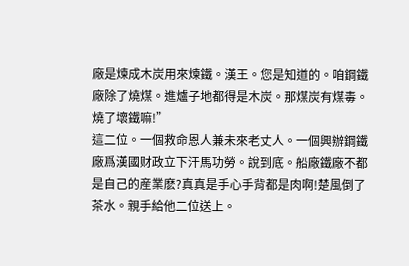廠是煉成木炭用來煉鐵。漢王。您是知道的。咱鋼鐵廠除了燒煤。進爐子地都得是木炭。那煤炭有煤毒。燒了壞鐵嘛!”
這二位。一個救命恩人兼未來老丈人。一個興辦鋼鐵廠爲漢國财政立下汗馬功勞。說到底。船廠鐵廠不都是自己的産業麽?真真是手心手背都是肉啊!楚風倒了茶水。親手給他二位送上。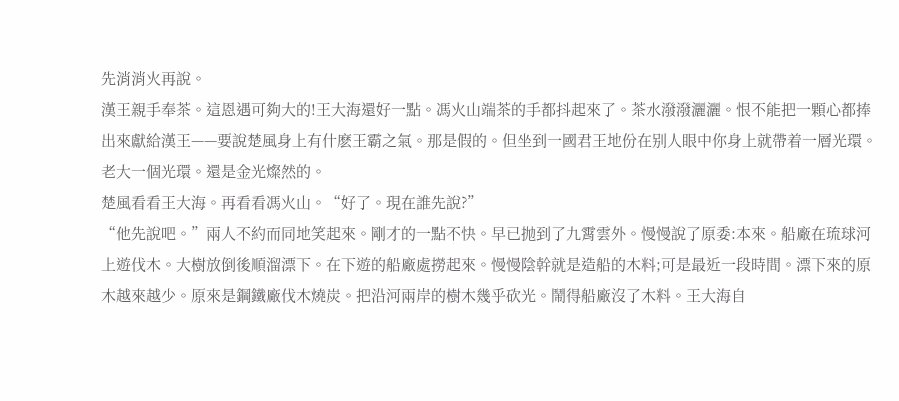先消消火再說。
漢王親手奉茶。這恩遇可夠大的!王大海還好一點。馮火山端茶的手都抖起來了。茶水潑潑灑灑。恨不能把一顆心都捧出來獻給漢王——要說楚風身上有什麽王霸之氣。那是假的。但坐到一國君王地份在别人眼中你身上就帶着一層光環。老大一個光環。還是金光燦然的。
楚風看看王大海。再看看馮火山。“好了。現在誰先說?”
“他先說吧。”兩人不約而同地笑起來。剛才的一點不快。早已抛到了九霄雲外。慢慢說了原委:本來。船廠在琉球河上遊伐木。大樹放倒後順溜漂下。在下遊的船廠處撈起來。慢慢陰幹就是造船的木料;可是最近一段時間。漂下來的原木越來越少。原來是鋼鐵廠伐木燒炭。把沿河兩岸的樹木幾乎砍光。鬧得船廠沒了木料。王大海自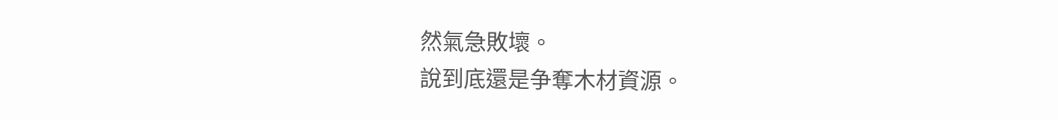然氣急敗壞。
說到底還是争奪木材資源。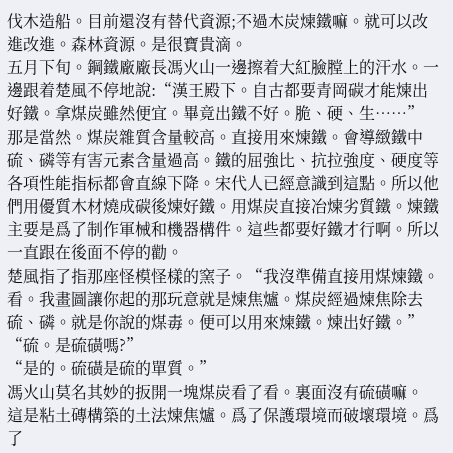伐木造船。目前還沒有替代資源;不過木炭煉鐵嘛。就可以改進改進。森林資源。是很寶貴滴。
五月下旬。鋼鐵廠廠長馮火山一邊擦着大紅臉膛上的汗水。一邊跟着楚風不停地說:“漢王殿下。自古都要青岡碳才能煉出好鐵。拿煤炭雖然便宜。畢竟出鐵不好。脆、硬、生……”
那是當然。煤炭雜質含量較高。直接用來煉鐵。會導緻鐵中硫、磷等有害元素含量過高。鐵的屈強比、抗拉強度、硬度等各項性能指标都會直線下降。宋代人已經意識到這點。所以他們用優質木材燒成碳後煉好鐵。用煤炭直接冶煉劣質鐵。煉鐵主要是爲了制作軍械和機器構件。這些都要好鐵才行啊。所以一直跟在後面不停的勸。
楚風指了指那座怪模怪樣的窯子。“我沒準備直接用煤煉鐵。看。我畫圖讓你起的那玩意就是煉焦爐。煤炭經過煉焦除去硫、磷。就是你說的煤毒。便可以用來煉鐵。煉出好鐵。”
“硫。是硫磺嗎?”
“是的。硫磺是硫的單質。”
馮火山莫名其妙的扳開一塊煤炭看了看。裏面沒有硫磺嘛。
這是粘土磚構築的土法煉焦爐。爲了保護環境而破壞環境。爲了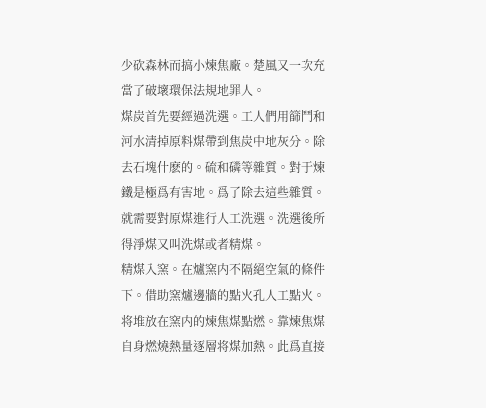少砍森林而搞小煉焦廠。楚風又一次充當了破壞環保法規地罪人。
煤炭首先要經過洗選。工人們用篩鬥和河水清掉原料煤帶到焦炭中地灰分。除去石塊什麽的。硫和磷等雜質。對于煉鐵是極爲有害地。爲了除去這些雜質。就需要對原煤進行人工洗選。洗選後所得淨煤又叫洗煤或者精煤。
精煤入窯。在爐窯内不隔絕空氣的條件下。借助窯爐邊牆的點火孔人工點火。将堆放在窯内的煉焦煤點燃。靠煉焦煤自身燃燒熱量逐層将煤加熱。此爲直接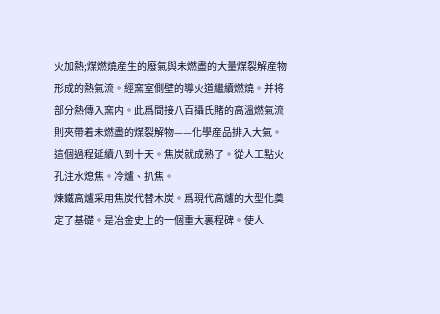火加熱;煤燃燒産生的廢氣與未燃盡的大量煤裂解産物形成的熱氣流。經窯室側壁的導火道繼續燃燒。并将部分熱傳入窯内。此爲間接八百攝氏賭的高溫燃氣流則夾帶着未燃盡的煤裂解物——化學産品排入大氣。這個過程延續八到十天。焦炭就成熟了。從人工點火孔注水熄焦。冷爐、扒焦。
煉鐵高爐采用焦炭代替木炭。爲現代高爐的大型化奠定了基礎。是冶金史上的一個重大裏程碑。使人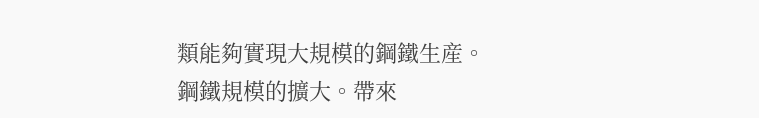類能夠實現大規模的鋼鐵生産。
鋼鐵規模的擴大。帶來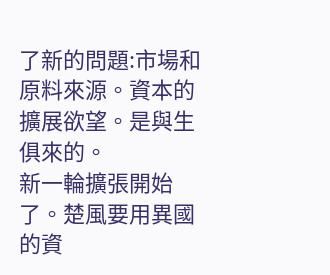了新的問題:市場和原料來源。資本的擴展欲望。是與生俱來的。
新一輪擴張開始了。楚風要用異國的資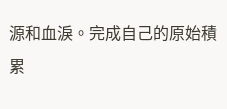源和血淚。完成自己的原始積累